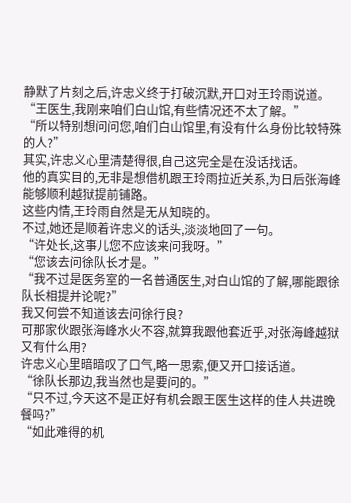静默了片刻之后,许忠义终于打破沉默,开口对王玲雨说道。
“王医生,我刚来咱们白山馆,有些情况还不太了解。”
“所以特别想问问您,咱们白山馆里,有没有什么身份比较特殊的人?”
其实,许忠义心里清楚得很,自己这完全是在没话找话。
他的真实目的,无非是想借机跟王玲雨拉近关系,为日后张海峰能够顺利越狱提前铺路。
这些内情,王玲雨自然是无从知晓的。
不过,她还是顺着许忠义的话头,淡淡地回了一句。
“许处长,这事儿您不应该来问我呀。”
“您该去问徐队长才是。”
“我不过是医务室的一名普通医生,对白山馆的了解,哪能跟徐队长相提并论呢?”
我又何尝不知道该去问徐行良?
可那家伙跟张海峰水火不容,就算我跟他套近乎,对张海峰越狱又有什么用?
许忠义心里暗暗叹了口气,略一思索,便又开口接话道。
“徐队长那边,我当然也是要问的。”
“只不过,今天这不是正好有机会跟王医生这样的佳人共进晚餐吗?”
“如此难得的机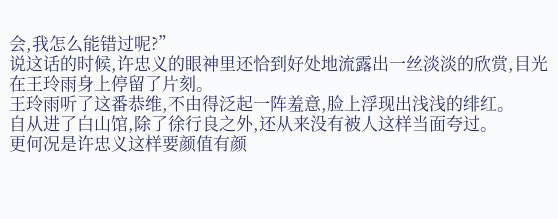会,我怎么能错过呢?”
说这话的时候,许忠义的眼神里还恰到好处地流露出一丝淡淡的欣赏,目光在王玲雨身上停留了片刻。
王玲雨听了这番恭维,不由得泛起一阵羞意,脸上浮现出浅浅的绯红。
自从进了白山馆,除了徐行良之外,还从来没有被人这样当面夸过。
更何况是许忠义这样要颜值有颜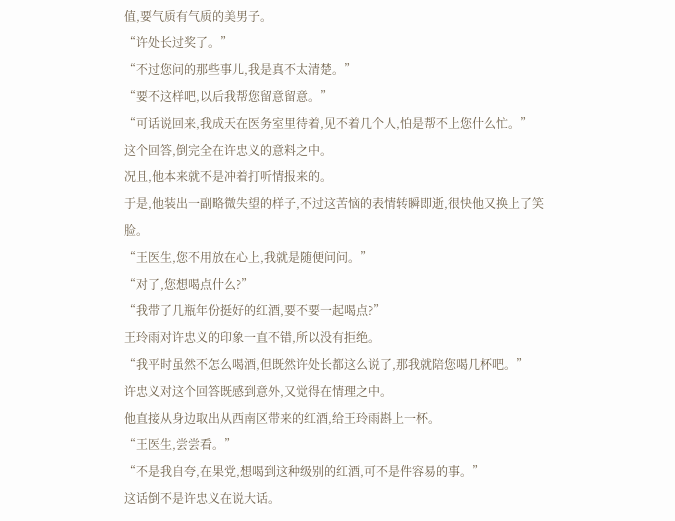值,要气质有气质的美男子。
“许处长过奖了。”
“不过您问的那些事儿,我是真不太清楚。”
“要不这样吧,以后我帮您留意留意。”
“可话说回来,我成天在医务室里待着,见不着几个人,怕是帮不上您什么忙。”
这个回答,倒完全在许忠义的意料之中。
况且,他本来就不是冲着打听情报来的。
于是,他装出一副略微失望的样子,不过这苦恼的表情转瞬即逝,很快他又换上了笑脸。
“王医生,您不用放在心上,我就是随便问问。”
“对了,您想喝点什么?”
“我带了几瓶年份挺好的红酒,要不要一起喝点?”
王玲雨对许忠义的印象一直不错,所以没有拒绝。
“我平时虽然不怎么喝酒,但既然许处长都这么说了,那我就陪您喝几杯吧。”
许忠义对这个回答既感到意外,又觉得在情理之中。
他直接从身边取出从西南区带来的红酒,给王玲雨斟上一杯。
“王医生,尝尝看。”
“不是我自夸,在果党,想喝到这种级别的红酒,可不是件容易的事。”
这话倒不是许忠义在说大话。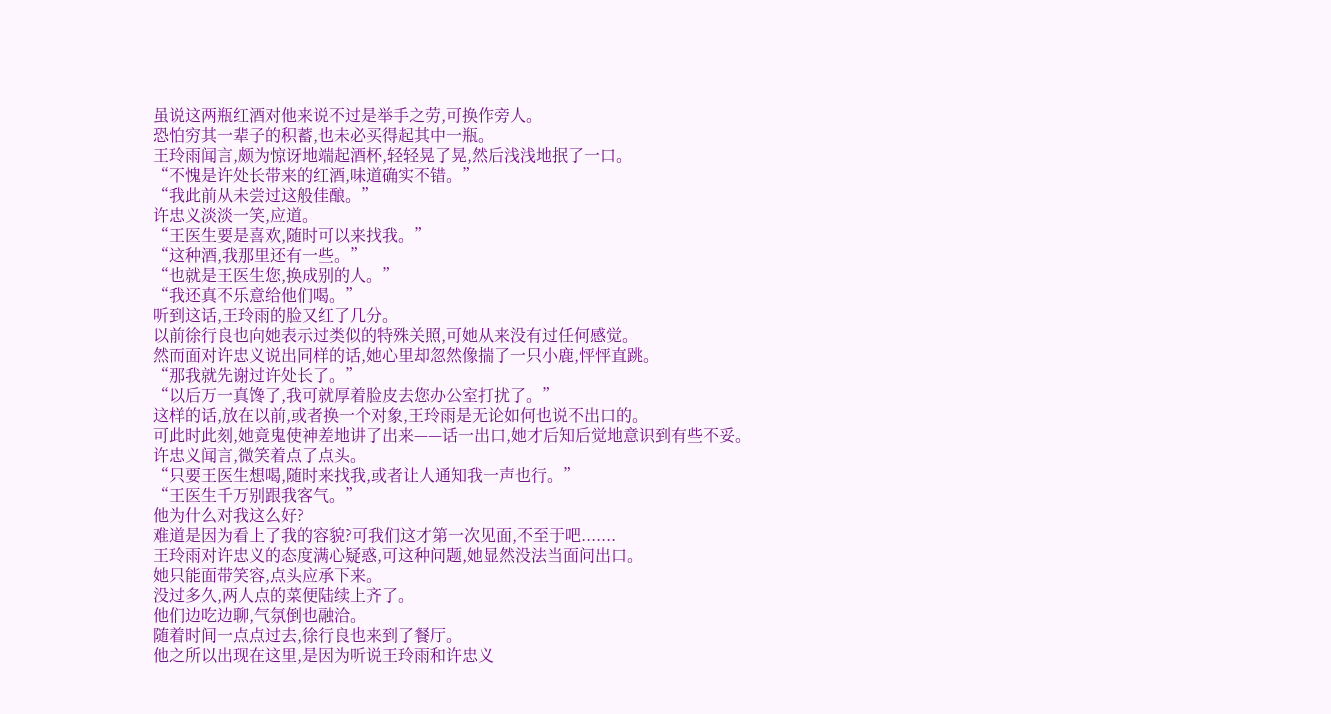虽说这两瓶红酒对他来说不过是举手之劳,可换作旁人。
恐怕穷其一辈子的积蓄,也未必买得起其中一瓶。
王玲雨闻言,颇为惊讶地端起酒杯,轻轻晃了晃,然后浅浅地抿了一口。
“不愧是许处长带来的红酒,味道确实不错。”
“我此前从未尝过这般佳酿。”
许忠义淡淡一笑,应道。
“王医生要是喜欢,随时可以来找我。”
“这种酒,我那里还有一些。”
“也就是王医生您,换成别的人。”
“我还真不乐意给他们喝。”
听到这话,王玲雨的脸又红了几分。
以前徐行良也向她表示过类似的特殊关照,可她从来没有过任何感觉。
然而面对许忠义说出同样的话,她心里却忽然像揣了一只小鹿,怦怦直跳。
“那我就先谢过许处长了。”
“以后万一真馋了,我可就厚着脸皮去您办公室打扰了。”
这样的话,放在以前,或者换一个对象,王玲雨是无论如何也说不出口的。
可此时此刻,她竟鬼使神差地讲了出来——话一出口,她才后知后觉地意识到有些不妥。
许忠义闻言,微笑着点了点头。
“只要王医生想喝,随时来找我,或者让人通知我一声也行。”
“王医生千万别跟我客气。”
他为什么对我这么好?
难道是因为看上了我的容貌?可我们这才第一次见面,不至于吧.......
王玲雨对许忠义的态度满心疑惑,可这种问题,她显然没法当面问出口。
她只能面带笑容,点头应承下来。
没过多久,两人点的菜便陆续上齐了。
他们边吃边聊,气氛倒也融洽。
随着时间一点点过去,徐行良也来到了餐厅。
他之所以出现在这里,是因为听说王玲雨和许忠义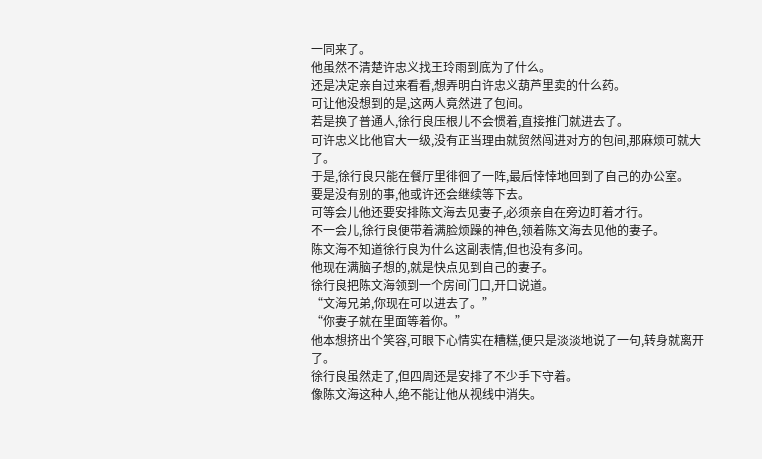一同来了。
他虽然不清楚许忠义找王玲雨到底为了什么。
还是决定亲自过来看看,想弄明白许忠义葫芦里卖的什么药。
可让他没想到的是,这两人竟然进了包间。
若是换了普通人,徐行良压根儿不会惯着,直接推门就进去了。
可许忠义比他官大一级,没有正当理由就贸然闯进对方的包间,那麻烦可就大了。
于是,徐行良只能在餐厅里徘徊了一阵,最后悻悻地回到了自己的办公室。
要是没有别的事,他或许还会继续等下去。
可等会儿他还要安排陈文海去见妻子,必须亲自在旁边盯着才行。
不一会儿,徐行良便带着满脸烦躁的神色,领着陈文海去见他的妻子。
陈文海不知道徐行良为什么这副表情,但也没有多问。
他现在满脑子想的,就是快点见到自己的妻子。
徐行良把陈文海领到一个房间门口,开口说道。
“文海兄弟,你现在可以进去了。”
“你妻子就在里面等着你。”
他本想挤出个笑容,可眼下心情实在糟糕,便只是淡淡地说了一句,转身就离开了。
徐行良虽然走了,但四周还是安排了不少手下守着。
像陈文海这种人,绝不能让他从视线中消失。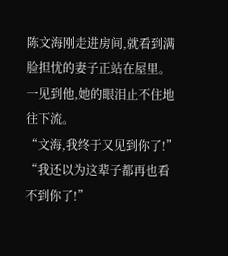陈文海刚走进房间,就看到满脸担忧的妻子正站在屋里。
一见到他,她的眼泪止不住地往下流。
“文海,我终于又见到你了!”
“我还以为这辈子都再也看不到你了!”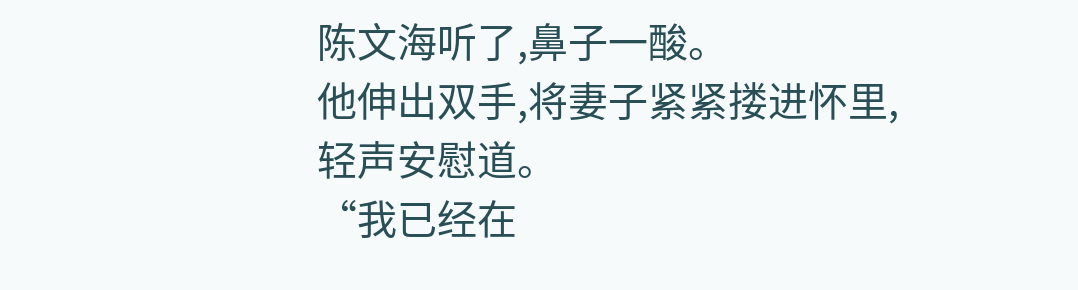陈文海听了,鼻子一酸。
他伸出双手,将妻子紧紧搂进怀里,轻声安慰道。
“我已经在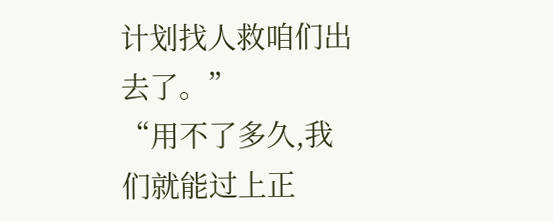计划找人救咱们出去了。”
“用不了多久,我们就能过上正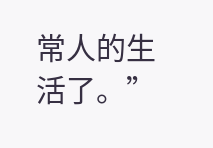常人的生活了。”